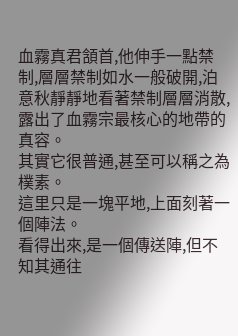血霧真君頷首,他伸手一點禁制,層層禁制如水一般破開,泊意秋靜靜地看著禁制層層消散,露出了血霧宗最核心的地帶的真容。
其實它很普通,甚至可以稱之為樸素。
這里只是一塊平地,上面刻著一個陣法。
看得出來,是一個傳送陣,但不知其通往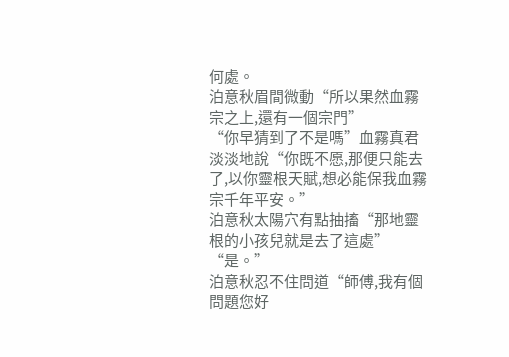何處。
泊意秋眉間微動“所以果然血霧宗之上,還有一個宗門”
“你早猜到了不是嗎”血霧真君淡淡地說“你既不愿,那便只能去了,以你靈根天賦,想必能保我血霧宗千年平安。”
泊意秋太陽穴有點抽搐“那地靈根的小孩兒就是去了這處”
“是。”
泊意秋忍不住問道“師傅,我有個問題您好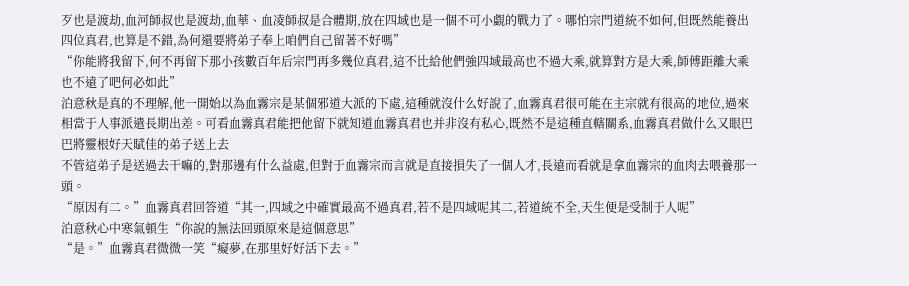歹也是渡劫,血河師叔也是渡劫,血華、血凌師叔是合體期,放在四域也是一個不可小覷的戰力了。哪怕宗門道統不如何,但既然能養出四位真君,也算是不錯,為何還要將弟子奉上咱們自己留著不好嗎”
“你能將我留下,何不再留下那小孩數百年后宗門再多幾位真君,這不比給他們強四域最高也不過大乘,就算對方是大乘,師傅距離大乘也不遠了吧何必如此”
泊意秋是真的不理解,他一開始以為血霧宗是某個邪道大派的下處,這種就沒什么好說了,血霧真君很可能在主宗就有很高的地位,過來相當于人事派遣長期出差。可看血霧真君能把他留下就知道血霧真君也并非沒有私心,既然不是這種直轄關系,血霧真君做什么又眼巴巴將靈根好天賦佳的弟子送上去
不管這弟子是送過去干嘛的,對那邊有什么益處,但對于血霧宗而言就是直接損失了一個人才,長遠而看就是拿血霧宗的血肉去喂養那一頭。
“原因有二。”血霧真君回答道“其一,四域之中確實最高不過真君,若不是四域呢其二,若道統不全,天生便是受制于人呢”
泊意秋心中寒氣頓生“你說的無法回頭原來是這個意思”
“是。”血霧真君微微一笑“癡夢,在那里好好活下去。”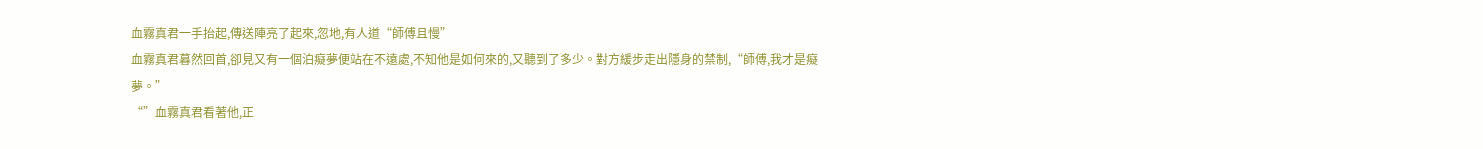血霧真君一手抬起,傳送陣亮了起來,忽地,有人道“師傅且慢”
血霧真君暮然回首,卻見又有一個泊癡夢便站在不遠處,不知他是如何來的,又聽到了多少。對方緩步走出隱身的禁制,“師傅,我才是癡夢。”
“”血霧真君看著他,正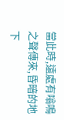當此時,遠處有嗡鳴之聲傳來,昏暗的地下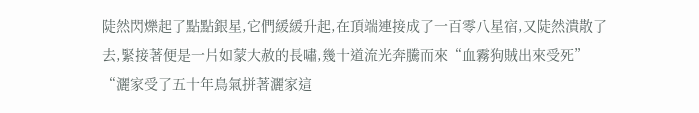陡然閃爍起了點點銀星,它們緩緩升起,在頂端連接成了一百零八星宿,又陡然潰散了去,緊接著便是一片如蒙大赦的長嘯,幾十道流光奔騰而來“血霧狗賊出來受死”
“灑家受了五十年鳥氣拼著灑家這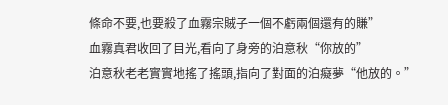條命不要,也要殺了血霧宗賊子一個不虧兩個還有的賺”
血霧真君收回了目光,看向了身旁的泊意秋“你放的”
泊意秋老老實實地搖了搖頭,指向了對面的泊癡夢“他放的。”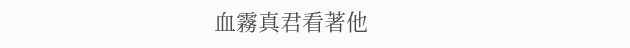血霧真君看著他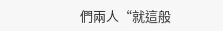們兩人“就這般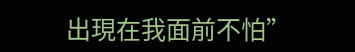出現在我面前不怕”